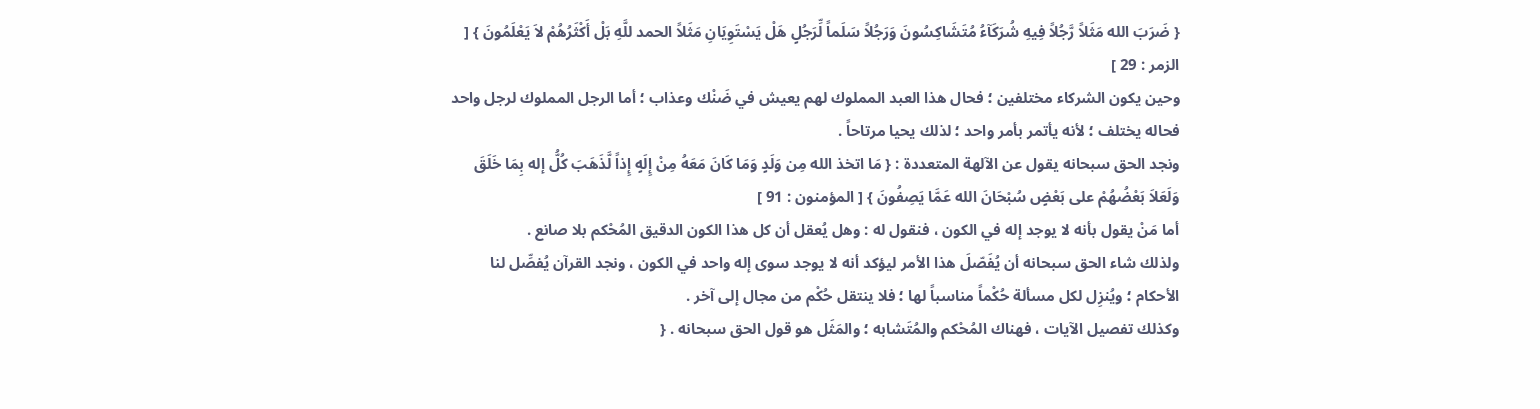{ ضَرَبَ الله مَثَلاً رَّجُلاً فِيهِ شُرَكَآءُ مُتَشَاكِسُونَ وَرَجُلاً سَلَماً لِّرَجُلٍ هَلْ يَسْتَوِيَانِ مَثَلاً الحمد للَّهِ بَلْ أَكْثَرُهُمْ لاَ يَعْلَمُونَ } [ الزمر : 29 ]
وحين يكون الشركاء مختلفين ؛ فحال هذا العبد المملوك لهم يعيش في ضَنْك وعذاب ؛ أما الرجل المملوك لرجل واحد فحاله يختلف ؛ لأنه يأتمر بأمر واحد ؛ لذلك يحيا مرتاحاً .
ونجد الحق سبحانه يقول عن الآلهة المتعددة : { مَا اتخذ الله مِن وَلَدٍ وَمَا كَانَ مَعَهُ مِنْ إِلَهٍ إِذاً لَّذَهَبَ كُلُّ إله بِمَا خَلَقَ وَلَعَلاَ بَعْضُهُمْ على بَعْضٍ سُبْحَانَ الله عَمَّا يَصِفُونَ } [ المؤمنون : 91 ]
أما مَنْ يقول بأنه لا يوجد إله في الكون ، فنقول له : وهل يُعقل أن كل هذا الكون الدقيق المُحْكم بلا صانع .
ولذلك شاء الحق سبحانه أن يُفَصّلَ هذا الأمر ليؤكد أنه لا يوجد سوى إله واحد في الكون ، ونجد القرآن يُفصِّل لنا الأحكام ؛ ويُنزِل لكل مسألة حُكْماً مناسباً لها ؛ فلا ينتقل حُكْم من مجال إلى آخر .
وكذلك تفصيل الآيات ، فهناك المُحْكم والمُتَشابه ؛ والمَثَل هو قول الحق سبحانه . {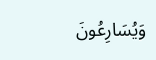وَيُسَارِعُونَ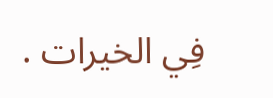فِي الخيرات .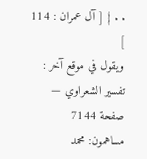. . } [ آل عمران : 114 ]
ويقول في موقع آخر :
تفسير الشعراوي — صفحة 7144
مساهمون: محمد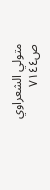متولي الشعراوي
ص٧١٤٤